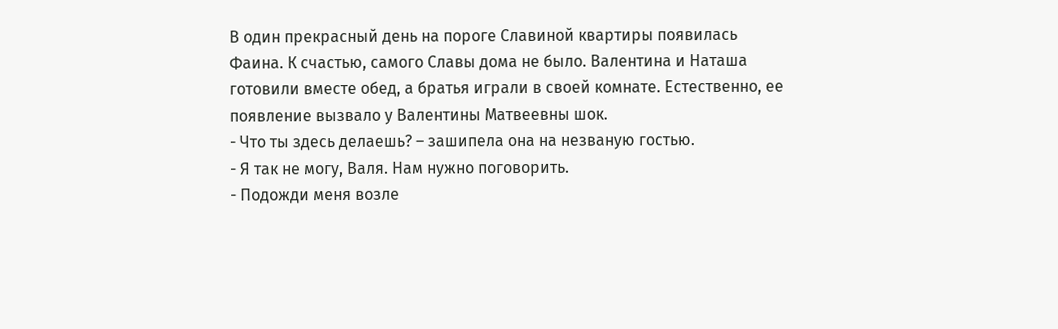В один прекрасный день на пороге Славиной квартиры появилась Фаина. К счастью, самого Славы дома не было. Валентина и Наташа готовили вместе обед, а братья играли в своей комнате. Естественно, ее появление вызвало у Валентины Матвеевны шок.
- Что ты здесь делаешь? – зашипела она на незваную гостью.
- Я так не могу, Валя. Нам нужно поговорить.
- Подожди меня возле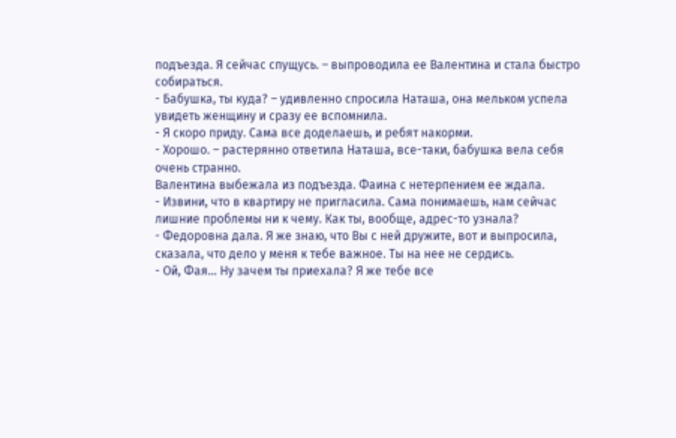подъезда. Я сейчас спущусь. – выпроводила ее Валентина и стала быстро собираться.
- Бабушка, ты куда? – удивленно спросила Наташа, она мельком успела увидеть женщину и сразу ее вспомнила.
- Я скоро приду. Сама все доделаешь, и ребят накорми.
- Хорошо. – растерянно ответила Наташа, все-таки, бабушка вела себя очень странно.
Валентина выбежала из подъезда. Фаина с нетерпением ее ждала.
- Извини, что в квартиру не пригласила. Сама понимаешь, нам сейчас лишние проблемы ни к чему. Как ты, вообще, адрес-то узнала?
- Федоровна дала. Я же знаю, что Вы с ней дружите, вот и выпросила, сказала, что дело у меня к тебе важное. Ты на нее не сердись.
- Ой, Фая… Ну зачем ты приехала? Я же тебе все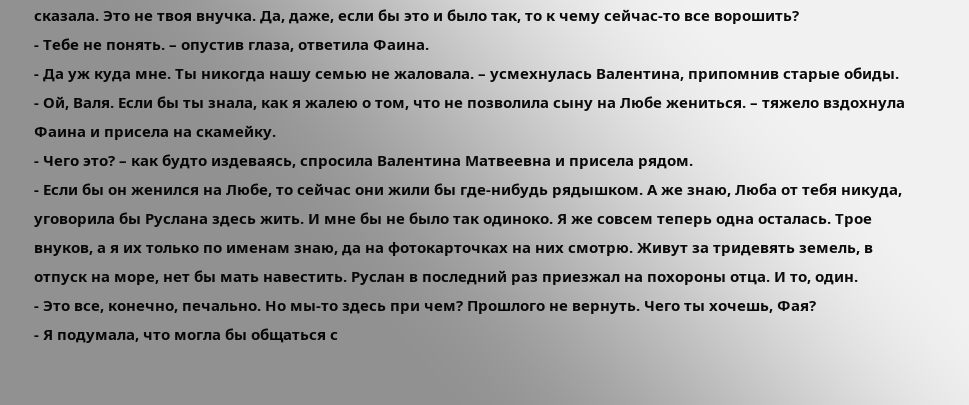сказала. Это не твоя внучка. Да, даже, если бы это и было так, то к чему сейчас-то все ворошить?
- Тебе не понять. – опустив глаза, ответила Фаина.
- Да уж куда мне. Ты никогда нашу семью не жаловала. – усмехнулась Валентина, припомнив старые обиды.
- Ой, Валя. Если бы ты знала, как я жалею о том, что не позволила сыну на Любе жениться. – тяжело вздохнула Фаина и присела на скамейку.
- Чего это? – как будто издеваясь, спросила Валентина Матвеевна и присела рядом.
- Если бы он женился на Любе, то сейчас они жили бы где-нибудь рядышком. А же знаю, Люба от тебя никуда, уговорила бы Руслана здесь жить. И мне бы не было так одиноко. Я же совсем теперь одна осталась. Трое внуков, а я их только по именам знаю, да на фотокарточках на них смотрю. Живут за тридевять земель, в отпуск на море, нет бы мать навестить. Руслан в последний раз приезжал на похороны отца. И то, один.
- Это все, конечно, печально. Но мы-то здесь при чем? Прошлого не вернуть. Чего ты хочешь, Фая?
- Я подумала, что могла бы общаться с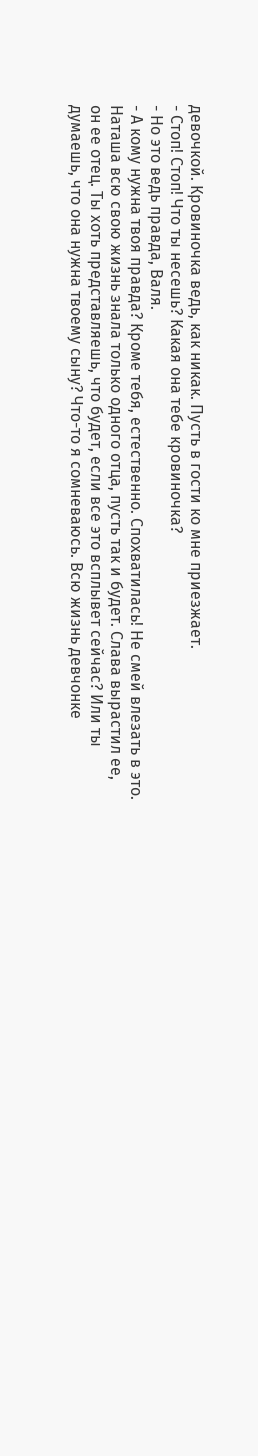девочкой. Кровиночка ведь, как никак. Пусть в гости ко мне приезжает.
- Стоп! Стоп! Что ты несешь? Какая она тебе кровиночка?
- Но это ведь правда, Валя.
- А кому нужна твоя правда? Кроме тебя, естественно. Спохватилась! Не смей влезать в это. Наташа всю свою жизнь знала только одного отца, пусть так и будет. Слава вырастил ее, он ее отец. Ты хоть представляешь, что будет, если все это всплывет сейчас? Или ты думаешь, что она нужна твоему сыну? Что-то я сомневаюсь. Всю жизнь девчонке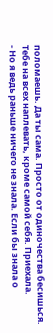поломаешь. Да ты сама. Просто от одиночества бесишься. Тебе на всех наплевать, кроме самой себя. Приехала.
- Но я ведь раньше ничего не знала. Если бы знала о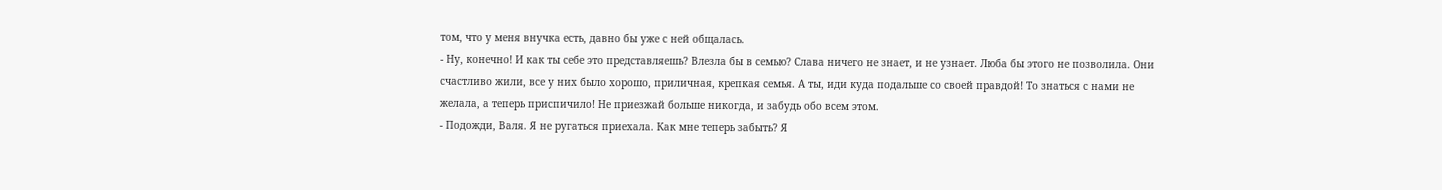том, что у меня внучка есть, давно бы уже с ней общалась.
- Ну, конечно! И как ты себе это представляешь? Влезла бы в семью? Слава ничего не знает, и не узнает. Люба бы этого не позволила. Они счастливо жили, все у них было хорошо, приличная, крепкая семья. А ты, иди куда подальше со своей правдой! То знаться с нами не желала, а теперь приспичило! Не приезжай больше никогда, и забудь обо всем этом.
- Подожди, Валя. Я не ругаться приехала. Как мне теперь забыть? Я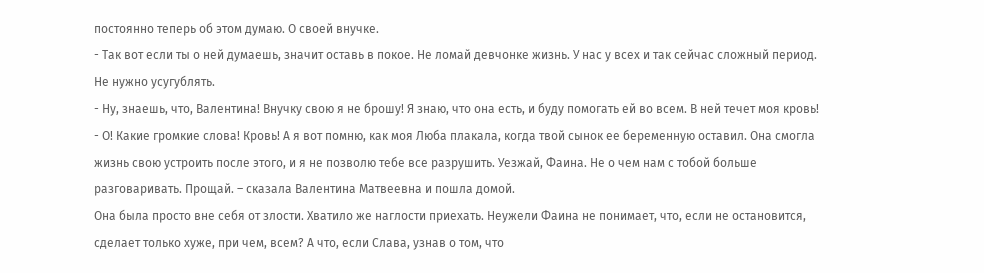постоянно теперь об этом думаю. О своей внучке.
- Так вот если ты о ней думаешь, значит оставь в покое. Не ломай девчонке жизнь. У нас у всех и так сейчас сложный период. Не нужно усугублять.
- Ну, знаешь, что, Валентина! Внучку свою я не брошу! Я знаю, что она есть, и буду помогать ей во всем. В ней течет моя кровь!
- О! Какие громкие слова! Кровь! А я вот помню, как моя Люба плакала, когда твой сынок ее беременную оставил. Она смогла жизнь свою устроить после этого, и я не позволю тебе все разрушить. Уезжай, Фаина. Не о чем нам с тобой больше разговаривать. Прощай. – сказала Валентина Матвеевна и пошла домой.
Она была просто вне себя от злости. Хватило же наглости приехать. Неужели Фаина не понимает, что, если не остановится, сделает только хуже, при чем, всем? А что, если Слава, узнав о том, что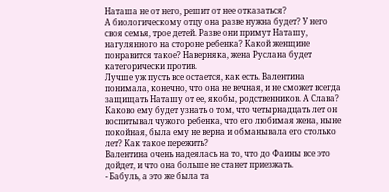Наташа не от него, решит от нее отказаться?
А биологическому отцу она разве нужна будет? У него своя семья, трое детей. Разве они примут Наташу, нагулянного на стороне ребенка? Какой женщине понравится такое? Наверняка, жена Руслана будет категорически против.
Лучше уж пусть все остается, как есть. Валентина понимала, конечно, что она не вечная, и не сможет всегда защищать Наташу от ее, якобы, родственников. А Слава? Каково ему будет узнать о том, что четырнадцать лет он воспитывал чужого ребенка, что его любимая жена, ныне покойная, была ему не верна и обманывала его столько лет? Как такое пережить?
Валентина очень надеялась на то, что до Фаины все это дойдет, и что она больше не станет приезжать.
- Бабуль, а это же была та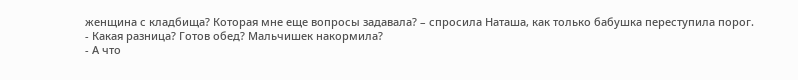женщина с кладбища? Которая мне еще вопросы задавала? – спросила Наташа, как только бабушка переступила порог.
- Какая разница? Готов обед? Мальчишек накормила?
- А что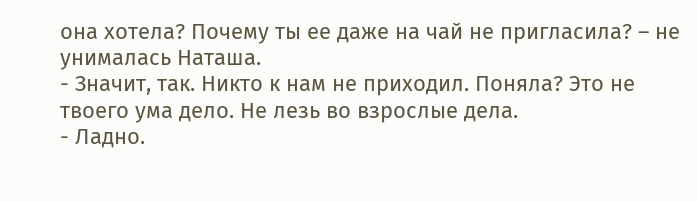она хотела? Почему ты ее даже на чай не пригласила? – не унималась Наташа.
- Значит, так. Никто к нам не приходил. Поняла? Это не твоего ума дело. Не лезь во взрослые дела.
- Ладно.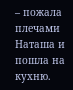– пожала плечами Наташа и пошла на кухню.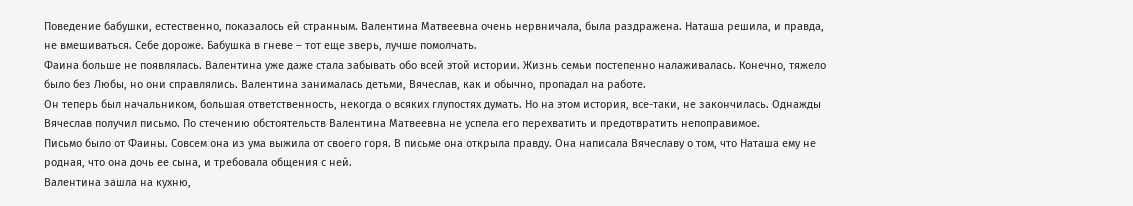Поведение бабушки, естественно, показалось ей странным. Валентина Матвеевна очень нервничала, была раздражена. Наташа решила, и правда, не вмешиваться. Себе дороже. Бабушка в гневе – тот еще зверь, лучше помолчать.
Фаина больше не появлялась. Валентина уже даже стала забывать обо всей этой истории. Жизнь семьи постепенно налаживалась. Конечно, тяжело было без Любы, но они справлялись. Валентина занималась детьми, Вячеслав, как и обычно, пропадал на работе.
Он теперь был начальником, большая ответственность, некогда о всяких глупостях думать. Но на этом история, все-таки, не закончилась. Однажды Вячеслав получил письмо. По стечению обстоятельств Валентина Матвеевна не успела его перехватить и предотвратить непоправимое.
Письмо было от Фаины. Совсем она из ума выжила от своего горя. В письме она открыла правду. Она написала Вячеславу о том, что Наташа ему не родная, что она дочь ее сына, и требовала общения с ней.
Валентина зашла на кухню,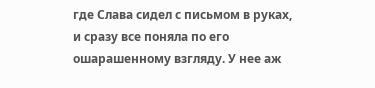где Слава сидел с письмом в руках, и сразу все поняла по его ошарашенному взгляду. У нее аж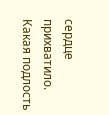сердце прихватило. Какая подлость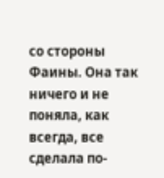со стороны Фаины. Она так ничего и не поняла, как всегда, все сделала по-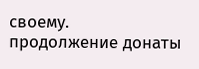своему. продолжение донаты